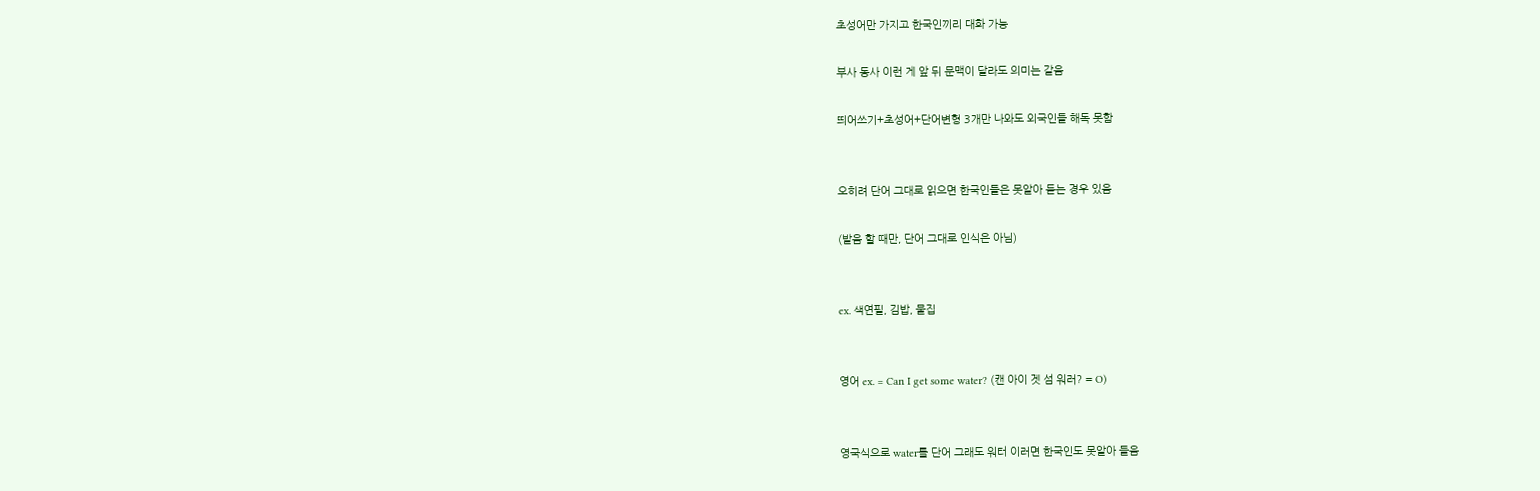초성어만 가지고 한국인끼리 대화 가능

부사 동사 이런 게 앞 뒤 문맥이 달라도 의미는 같음

띄어쓰기+초성어+단어변형 3개만 나와도 외국인들 해독 못함


오히려 단어 그대로 읽으면 한국인들은 못알아 듣는 경우 있음

(발음 할 때만, 단어 그대로 인식은 아님)


ex. 색연필, 김밥, 물집


영어 ex. = Can I get some water? (캔 아이 겟 섬 워러? = O)


영국식으로 water를 단어 그래도 워터 이러면 한국인도 못알아 들음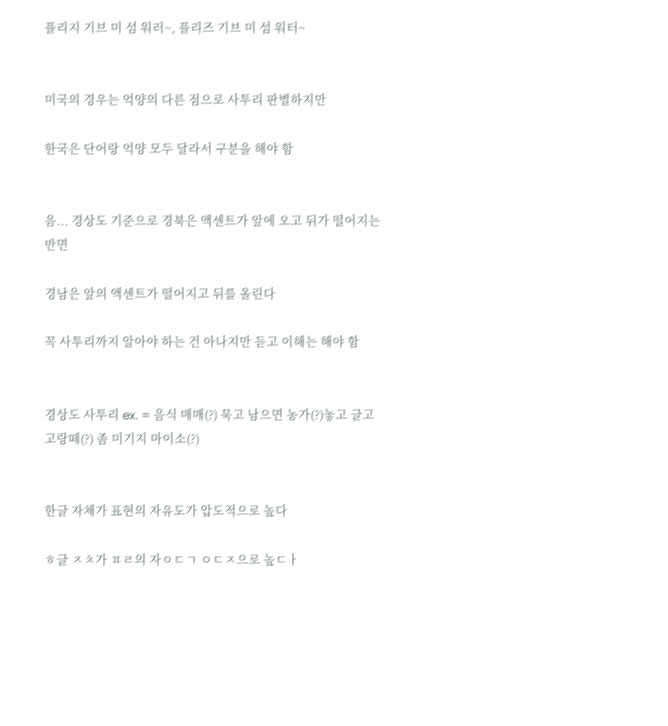플리지 기브 미 섬 워러~, 플리즈 기브 미 섬 워터~


미국의 경우는 억양의 다른 점으로 사투리 판별하지만

한국은 단어랑 억양 모두 달라서 구분을 해야 함


음... 경상도 기준으로 경북은 액센트가 앞에 오고 뒤가 떨어지는 반면

경남은 앞의 액센트가 떨어지고 뒤를 올린다

꼭 사투리까지 알아야 하는 건 아나지만 듣고 이해는 해야 함


경상도 사투리 ex. = 음식 매매(?) 묵고 남으면 농가(?)놓고 글고 고랑떼(?) 좀 미기지 마이소(?)


한글 자체가 표현의 자유도가 압도적으로 높다

ㅎ글 ㅈㅊ가 ㅍㄹ의 자ㅇㄷㄱ ㅇㄷㅈ으로 높ㄷㅏ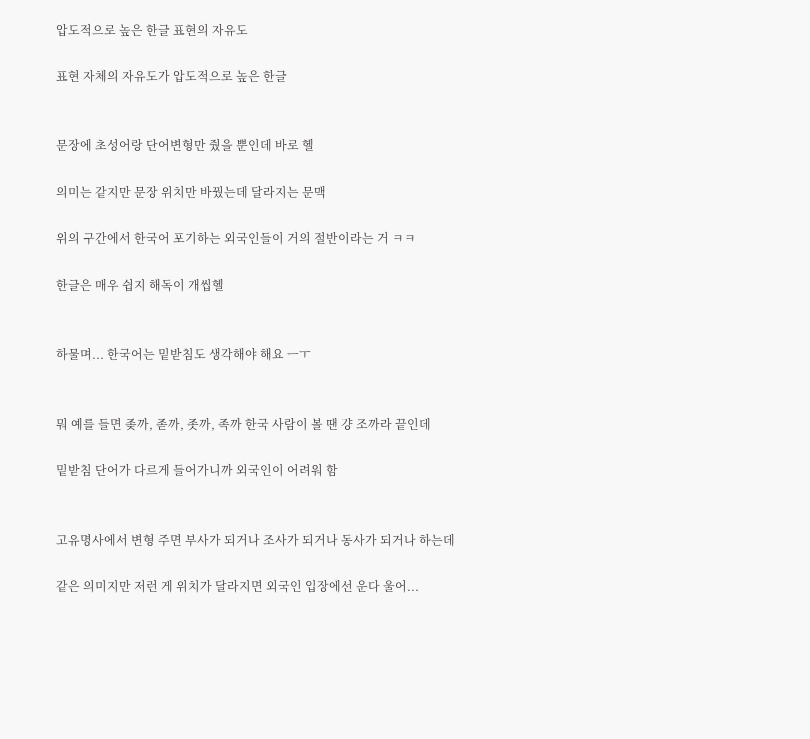압도적으로 높은 한글 표현의 자유도

표현 자체의 자유도가 압도적으로 높은 한글


문장에 초성어랑 단어변형만 줬을 뿐인데 바로 헬

의미는 같지만 문장 위치만 바꿨는데 달라지는 문맥

위의 구간에서 한국어 포기하는 외국인들이 거의 절반이라는 거 ㅋㅋ

한글은 매우 쉽지 해독이 개씹헬


하물며... 한국어는 밑받침도 생각해야 해요 ㅡㅜ


뭐 예를 들면 좆까, 졷까, 좃까, 족까 한국 사람이 볼 땐 걍 조까라 끝인데

밑받침 단어가 다르게 들어가니까 외국인이 어려워 함


고유명사에서 변형 주면 부사가 되거나 조사가 되거나 동사가 되거나 하는데

같은 의미지만 저런 게 위치가 달라지면 외국인 입장에선 운다 울어...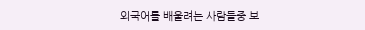외국어를 배울려는 사람들중 보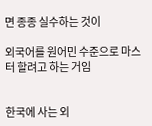면 종종 실수하는 것이

외국어를 원어민 수준으로 마스터 할려고 하는 거임


한국에 사는 외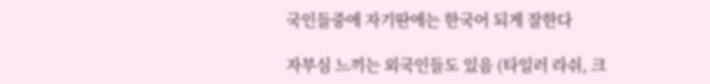국인들중에 자기딴에는 한국어 되게 잘한다

자부심 느끼는 외국인들도 있음 (타일러 라쉬, 크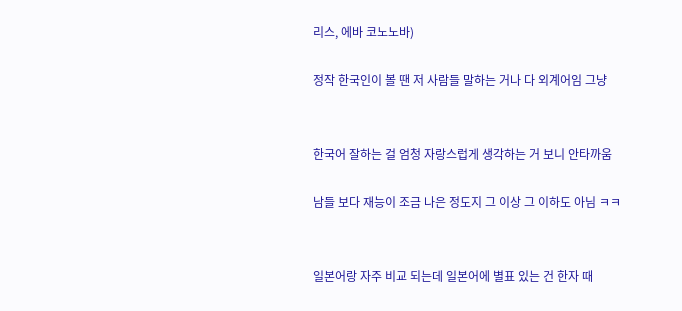리스, 에바 코노노바)

정작 한국인이 볼 땐 저 사람들 말하는 거나 다 외계어임 그냥


한국어 잘하는 걸 엄청 자랑스럽게 생각하는 거 보니 안타까움

남들 보다 재능이 조금 나은 정도지 그 이상 그 이하도 아님 ㅋㅋ


일본어랑 자주 비교 되는데 일본어에 별표 있는 건 한자 때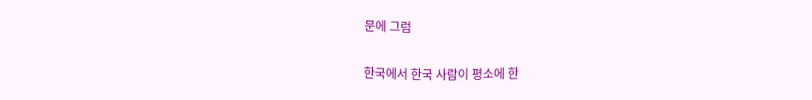문에 그럼

한국에서 한국 사람이 평소에 한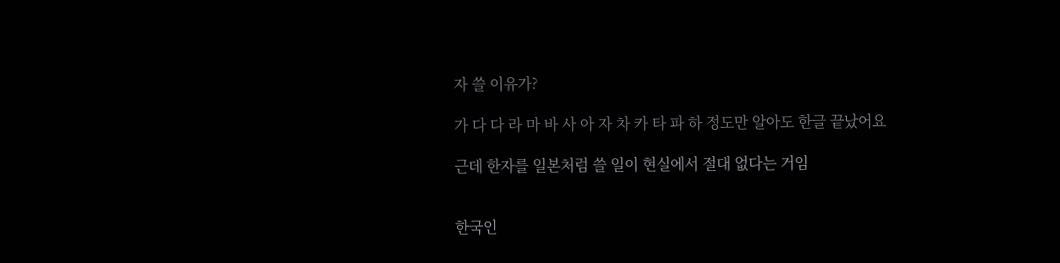자 쓸 이유가?

가 다 다 라 마 바 사 아 자 차 카 타 파 하 정도만 알아도 한글 끝났어요

근데 한자를 일본처럼 쓸 일이 현실에서 절대 없다는 거임


한국인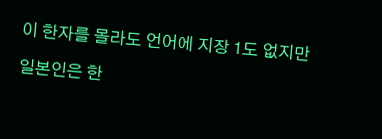이 한자를 몰라도 언어에 지장 1도 없지만

일본인은 한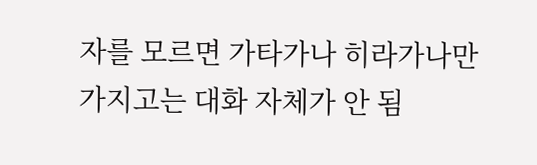자를 모르면 가타가나 히라가나만 가지고는 대화 자체가 안 됨